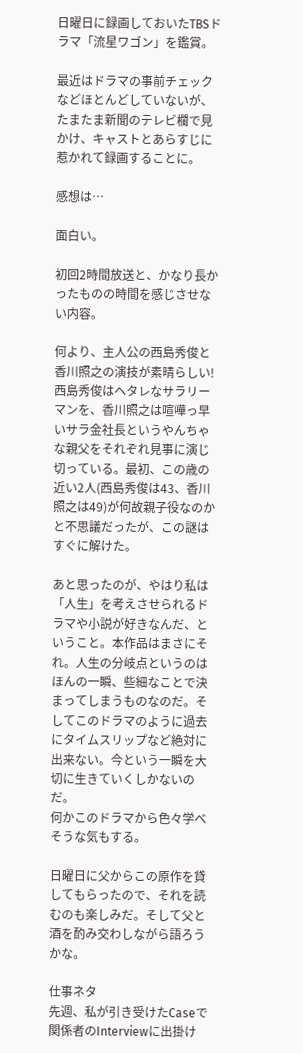日曜日に録画しておいたTBSドラマ「流星ワゴン」を鑑賞。

最近はドラマの事前チェックなどほとんどしていないが、たまたま新聞のテレビ欄で見かけ、キャストとあらすじに惹かれて録画することに。

感想は…

面白い。

初回2時間放送と、かなり長かったものの時間を感じさせない内容。

何より、主人公の西島秀俊と香川照之の演技が素晴らしい!西島秀俊はヘタレなサラリーマンを、香川照之は喧嘩っ早いサラ金社長というやんちゃな親父をそれぞれ見事に演じ切っている。最初、この歳の近い2人(西島秀俊は43、香川照之は49)が何故親子役なのかと不思議だったが、この謎はすぐに解けた。

あと思ったのが、やはり私は「人生」を考えさせられるドラマや小説が好きなんだ、ということ。本作品はまさにそれ。人生の分岐点というのはほんの一瞬、些細なことで決まってしまうものなのだ。そしてこのドラマのように過去にタイムスリップなど絶対に出来ない。今という一瞬を大切に生きていくしかないのだ。
何かこのドラマから色々学べそうな気もする。

日曜日に父からこの原作を貸してもらったので、それを読むのも楽しみだ。そして父と酒を酌み交わしながら語ろうかな。

仕事ネタ
先週、私が引き受けたCaseで関係者のInterviewに出掛け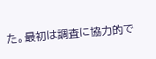た。最初は調査に協力的で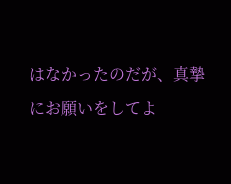はなかったのだが、真摯にお願いをしてよ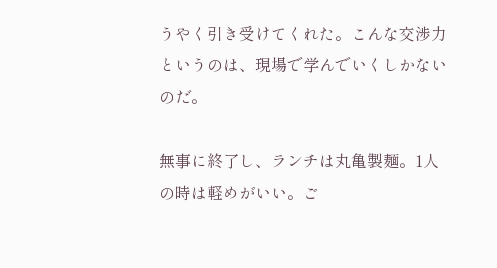うやく引き受けてくれた。こんな交渉力というのは、現場で学んでいくしかないのだ。

無事に終了し、ランチは丸亀製麺。1人の時は軽めがいい。ご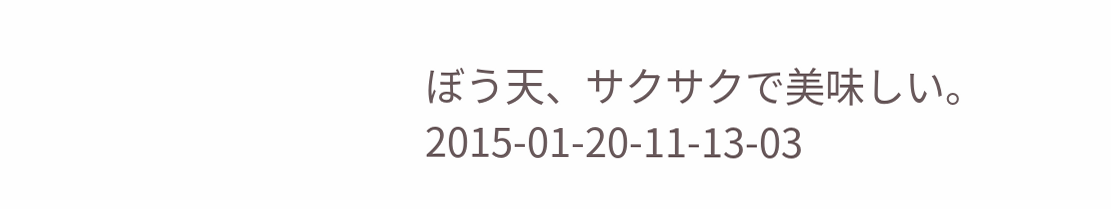ぼう天、サクサクで美味しい。
2015-01-20-11-13-03